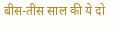बीस-तीस साल की ये दो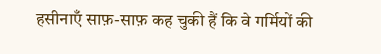हसीनाएँ साफ़-साफ़ कह चुकी हैं कि वे गर्मियों की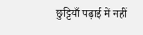छुट्टियाँ पढ़ाई में नहीं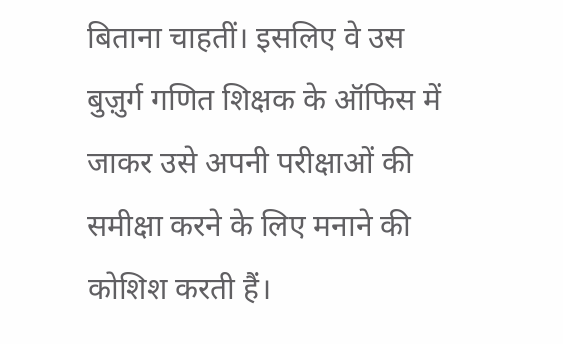बिताना चाहतीं। इसलिए वे उस बुज़ुर्ग गणित शिक्षक के ऑफिस में जाकर उसे अपनी परीक्षाओं की समीक्षा करने के लिए मनाने की कोशिश करती हैं।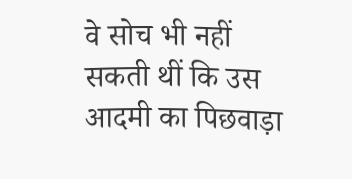वे सोच भी नहीं सकती थीं कि उस आदमी का पिछवाड़ा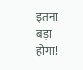इतना बड़ा होगा!